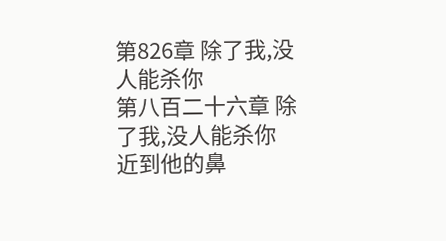第826章 除了我,没人能杀你
第八百二十六章 除了我,没人能杀你
近到他的鼻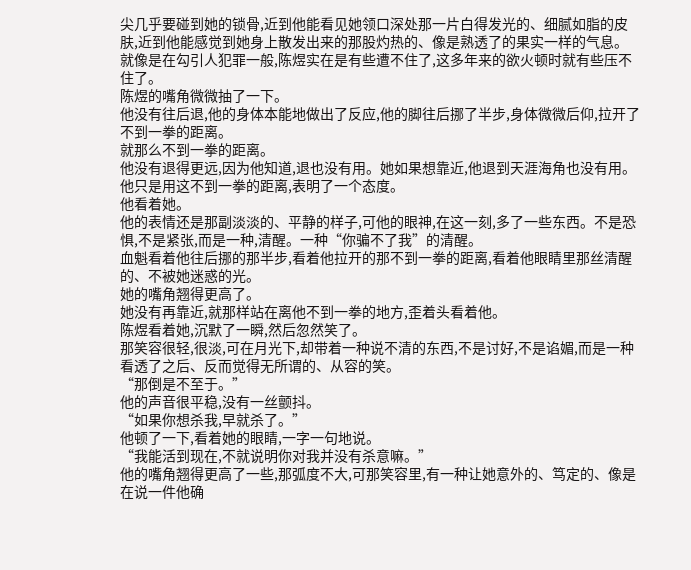尖几乎要碰到她的锁骨,近到他能看见她领口深处那一片白得发光的、细腻如脂的皮肤,近到他能感觉到她身上散发出来的那股灼热的、像是熟透了的果实一样的气息。
就像是在勾引人犯罪一般,陈煜实在是有些遭不住了,这多年来的欲火顿时就有些压不住了。
陈煜的嘴角微微抽了一下。
他没有往后退,他的身体本能地做出了反应,他的脚往后挪了半步,身体微微后仰,拉开了不到一拳的距离。
就那么不到一拳的距离。
他没有退得更远,因为他知道,退也没有用。她如果想靠近,他退到天涯海角也没有用。他只是用这不到一拳的距离,表明了一个态度。
他看着她。
他的表情还是那副淡淡的、平静的样子,可他的眼神,在这一刻,多了一些东西。不是恐惧,不是紧张,而是一种,清醒。一种“你骗不了我”的清醒。
血魁看着他往后挪的那半步,看着他拉开的那不到一拳的距离,看着他眼睛里那丝清醒的、不被她迷惑的光。
她的嘴角翘得更高了。
她没有再靠近,就那样站在离他不到一拳的地方,歪着头看着他。
陈煜看着她,沉默了一瞬,然后忽然笑了。
那笑容很轻,很淡,可在月光下,却带着一种说不清的东西,不是讨好,不是谄媚,而是一种看透了之后、反而觉得无所谓的、从容的笑。
“那倒是不至于。”
他的声音很平稳,没有一丝颤抖。
“如果你想杀我,早就杀了。”
他顿了一下,看着她的眼睛,一字一句地说。
“我能活到现在,不就说明你对我并没有杀意嘛。”
他的嘴角翘得更高了一些,那弧度不大,可那笑容里,有一种让她意外的、笃定的、像是在说一件他确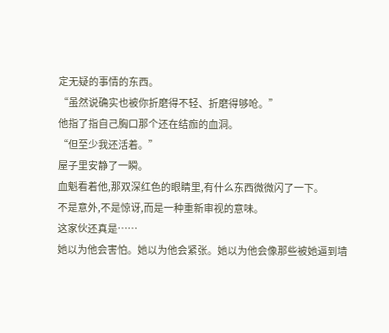定无疑的事情的东西。
“虽然说确实也被你折磨得不轻、折磨得够呛。”
他指了指自己胸口那个还在结痂的血洞。
“但至少我还活着。”
屋子里安静了一瞬。
血魁看着他,那双深红色的眼睛里,有什么东西微微闪了一下。
不是意外,不是惊讶,而是一种重新审视的意味。
这家伙还真是……
她以为他会害怕。她以为他会紧张。她以为他会像那些被她逼到墙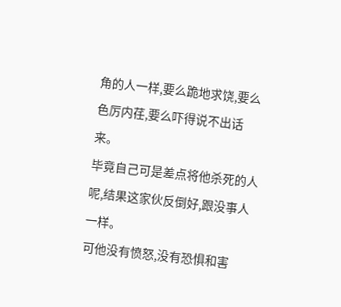角的人一样,要么跪地求饶,要么色厉内荏,要么吓得说不出话来。
毕竟自己可是差点将他杀死的人呢,结果这家伙反倒好,跟没事人一样。
可他没有愤怒,没有恐惧和害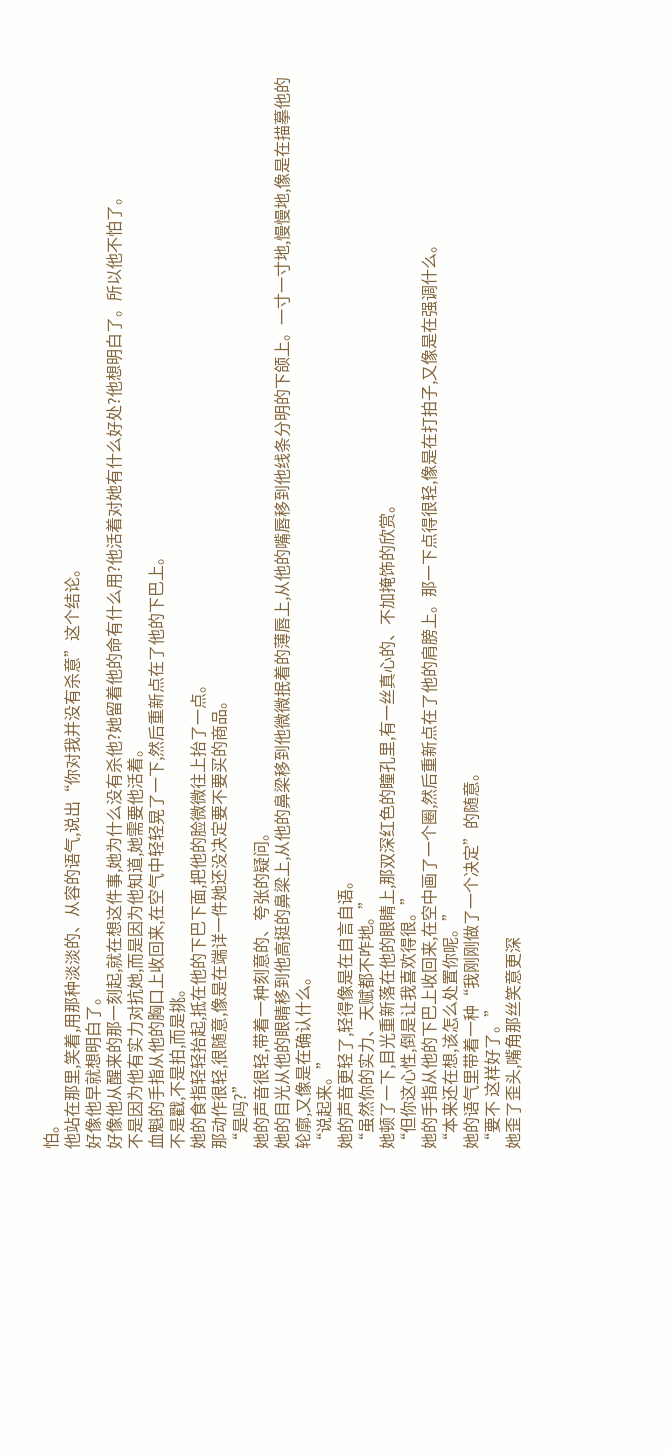怕。
他站在那里,笑着,用那种淡淡的、从容的语气,说出“你对我并没有杀意”这个结论。
好像他早就想明白了。
好像他从醒来的那一刻起,就在想这件事,她为什么没有杀他?她留着他的命有什么用?他活着对她有什么好处?他想明白了。所以他不怕了。
不是因为他有实力对抗她,而是因为他知道,她需要他活着。
血魁的手指从他的胸口上收回来,在空气中轻轻晃了一下,然后重新点在了他的下巴上。
不是戳,不是拍,而是挑。
她的食指轻轻抬起,抵在他的下巴下面,把他的脸微微往上抬了一点。
那动作很轻,很随意,像是在端详一件她还没决定要不要买的商品。
“是吗?”
她的声音很轻,带着一种刻意的、夸张的疑问。
她的目光从他的眼睛移到他高挺的鼻梁上,从他的鼻梁移到他微微抿着的薄唇上,从他的嘴唇移到他线条分明的下颌上。一寸一寸地,慢慢地,像是在描摹他的轮廓,又像是在确认什么。
“说起来。”
她的声音更轻了,轻得像是在自言自语。
“虽然你的实力、天赋都不咋地。”
她顿了一下,目光重新落在他的眼睛上,那双深红色的瞳孔里,有一丝真心的、不加掩饰的欣赏。
“但你这心性,倒是让我喜欢得很。”
她的手指从他的下巴上收回来,在空中画了一个圈,然后重新点在了他的肩膀上。那一下点得很轻,像是在打拍子,又像是在强调什么。
“本来还在想,该怎么处置你呢。”
她的语气里带着一种“我刚刚做了一个决定”的随意。
“要不 这样好了。”
她歪了歪头,嘴角那丝笑意更深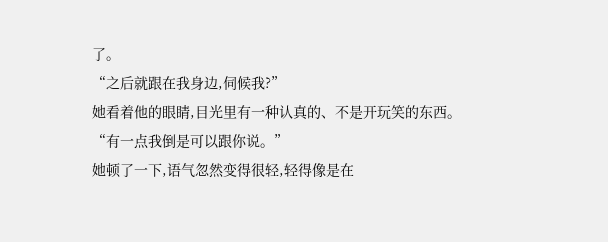了。
“之后就跟在我身边,伺候我?”
她看着他的眼睛,目光里有一种认真的、不是开玩笑的东西。
“有一点我倒是可以跟你说。”
她顿了一下,语气忽然变得很轻,轻得像是在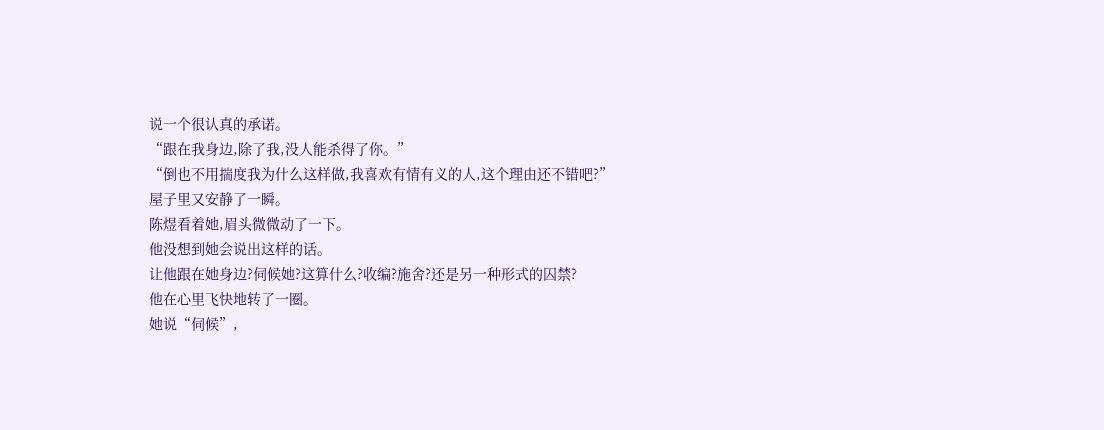说一个很认真的承诺。
“跟在我身边,除了我,没人能杀得了你。”
“倒也不用揣度我为什么这样做,我喜欢有情有义的人,这个理由还不错吧?”
屋子里又安静了一瞬。
陈煜看着她,眉头微微动了一下。
他没想到她会说出这样的话。
让他跟在她身边?伺候她?这算什么?收编?施舍?还是另一种形式的囚禁?
他在心里飞快地转了一圈。
她说“伺候”,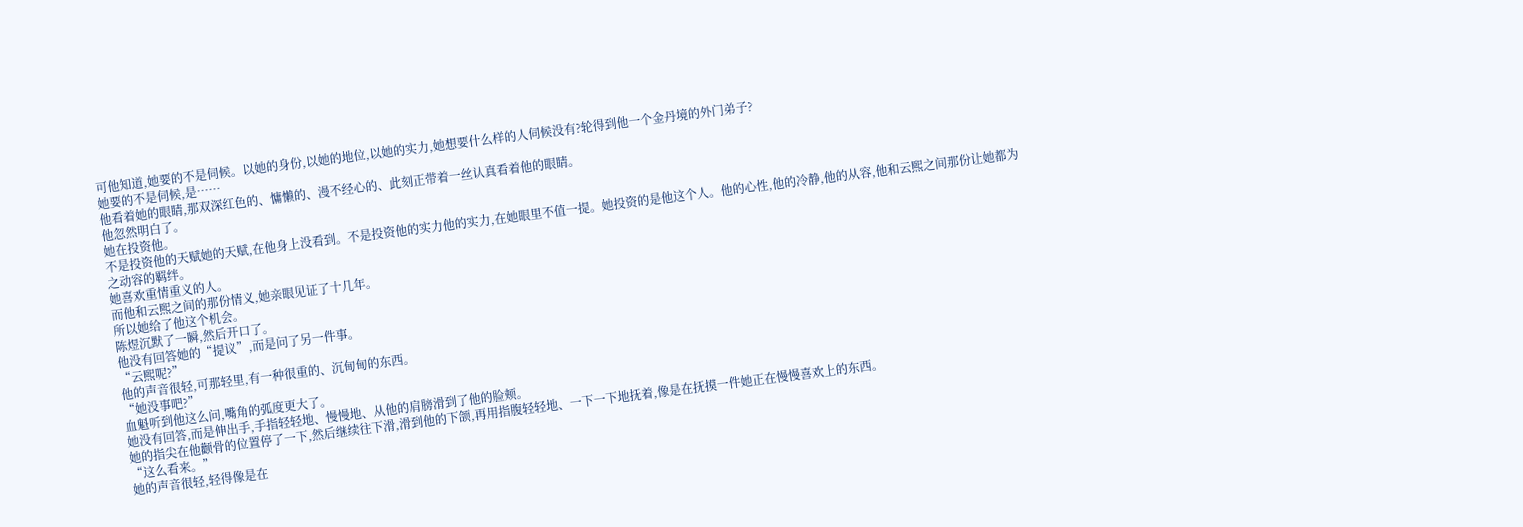可他知道,她要的不是伺候。以她的身份,以她的地位,以她的实力,她想要什么样的人伺候没有?轮得到他一个金丹境的外门弟子?
她要的不是伺候,是……
他看着她的眼睛,那双深红色的、慵懒的、漫不经心的、此刻正带着一丝认真看着他的眼睛。
他忽然明白了。
她在投资他。
不是投资他的天赋她的天赋,在他身上没看到。不是投资他的实力他的实力,在她眼里不值一提。她投资的是他这个人。他的心性,他的冷静,他的从容,他和云熙之间那份让她都为之动容的羁绊。
她喜欢重情重义的人。
而他和云熙之间的那份情义,她亲眼见证了十几年。
所以她给了他这个机会。
陈煜沉默了一瞬,然后开口了。
他没有回答她的“提议”,而是问了另一件事。
“云熙呢?”
他的声音很轻,可那轻里,有一种很重的、沉甸甸的东西。
“她没事吧?”
血魁听到他这么问,嘴角的弧度更大了。
她没有回答,而是伸出手,手指轻轻地、慢慢地、从他的肩膀滑到了他的脸颊。
她的指尖在他颧骨的位置停了一下,然后继续往下滑,滑到他的下颌,再用指腹轻轻地、一下一下地抚着,像是在抚摸一件她正在慢慢喜欢上的东西。
“这么看来。”
她的声音很轻,轻得像是在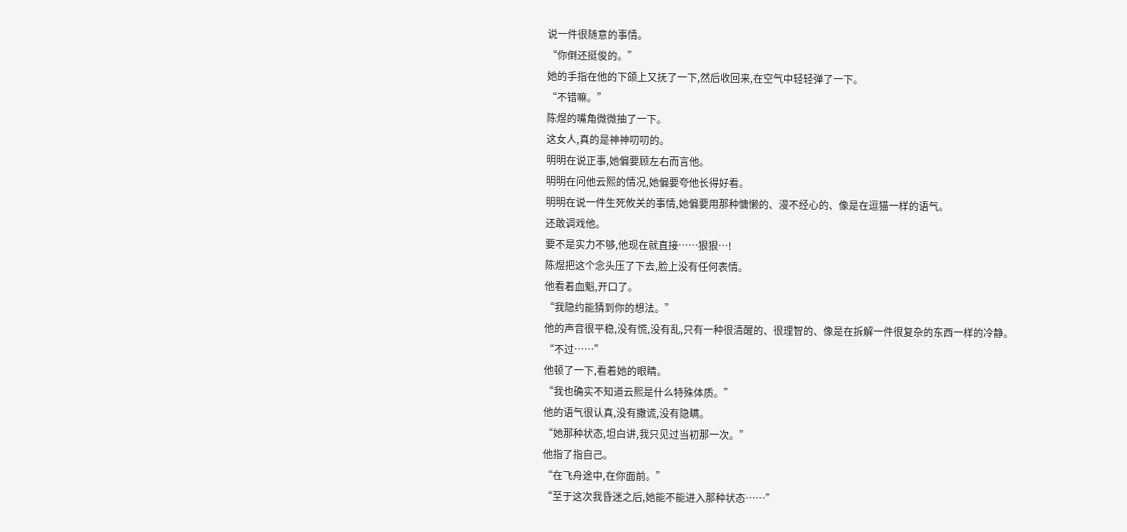说一件很随意的事情。
“你倒还挺俊的。”
她的手指在他的下颌上又抚了一下,然后收回来,在空气中轻轻弹了一下。
“不错嘛。”
陈煜的嘴角微微抽了一下。
这女人,真的是神神叨叨的。
明明在说正事,她偏要顾左右而言他。
明明在问他云熙的情况,她偏要夸他长得好看。
明明在说一件生死攸关的事情,她偏要用那种慵懒的、漫不经心的、像是在逗猫一样的语气。
还敢调戏他。
要不是实力不够,他现在就直接……狠狠…!
陈煜把这个念头压了下去,脸上没有任何表情。
他看着血魁,开口了。
“我隐约能猜到你的想法。”
他的声音很平稳,没有慌,没有乱,只有一种很清醒的、很理智的、像是在拆解一件很复杂的东西一样的冷静。
“不过……”
他顿了一下,看着她的眼睛。
“我也确实不知道云熙是什么特殊体质。”
他的语气很认真,没有撒谎,没有隐瞒。
“她那种状态,坦白讲,我只见过当初那一次。”
他指了指自己。
“在飞舟途中,在你面前。”
“至于这次我昏迷之后,她能不能进入那种状态……”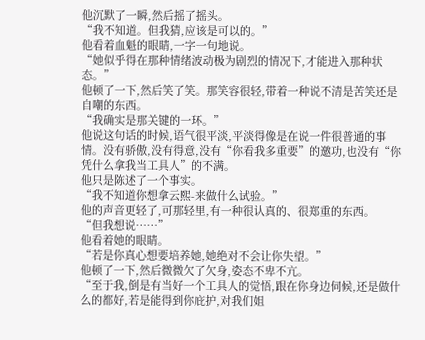他沉默了一瞬,然后摇了摇头。
“我不知道。但我猜,应该是可以的。”
他看着血魁的眼睛,一字一句地说。
“她似乎得在那种情绪波动极为剧烈的情况下,才能进入那种状态。”
他顿了一下,然后笑了笑。那笑容很轻,带着一种说不清是苦笑还是自嘲的东西。
“我确实是那关键的一环。”
他说这句话的时候,语气很平淡,平淡得像是在说一件很普通的事情。没有骄傲,没有得意,没有“你看我多重要”的邀功,也没有“你凭什么拿我当工具人”的不满。
他只是陈述了一个事实。
“我不知道你想拿云熙-来做什么试验。”
他的声音更轻了,可那轻里,有一种很认真的、很郑重的东西。
“但我想说……”
他看着她的眼睛。
“若是你真心想要培养她,她绝对不会让你失望。”
他顿了一下,然后微微欠了欠身,姿态不卑不亢。
“至于我,倒是有当好一个工具人的觉悟,跟在你身边伺候,还是做什么的都好,若是能得到你庇护,对我们姐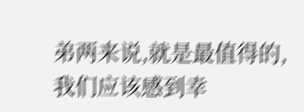弟两来说,就是最值得的,我们应该感到幸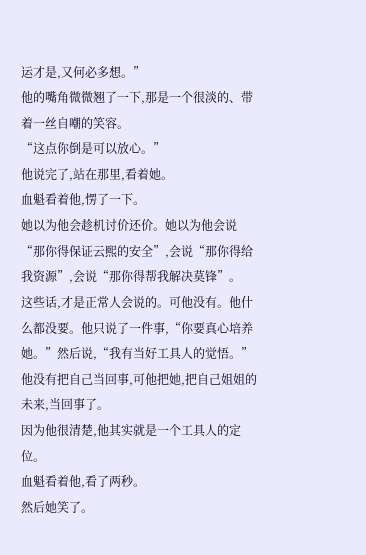运才是,又何必多想。”
他的嘴角微微翘了一下,那是一个很淡的、带着一丝自嘲的笑容。
“这点你倒是可以放心。”
他说完了,站在那里,看着她。
血魁看着他,愣了一下。
她以为他会趁机讨价还价。她以为他会说“那你得保证云熙的安全”,会说“那你得给我资源”,会说“那你得帮我解决莫锋”。
这些话,才是正常人会说的。可他没有。他什么都没要。他只说了一件事,“你要真心培养她。”然后说,“我有当好工具人的觉悟。”
他没有把自己当回事,可他把她,把自己姐姐的未来,当回事了。
因为他很清楚,他其实就是一个工具人的定位。
血魁看着他,看了两秒。
然后她笑了。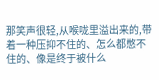那笑声很轻,从喉咙里溢出来的,带着一种压抑不住的、怎么都憋不住的、像是终于被什么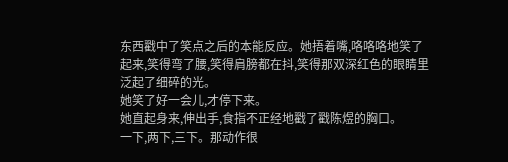东西戳中了笑点之后的本能反应。她捂着嘴,咯咯咯地笑了起来,笑得弯了腰,笑得肩膀都在抖,笑得那双深红色的眼睛里泛起了细碎的光。
她笑了好一会儿,才停下来。
她直起身来,伸出手,食指不正经地戳了戳陈煜的胸口。
一下,两下,三下。那动作很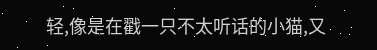轻,像是在戳一只不太听话的小猫,又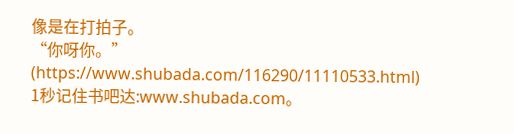像是在打拍子。
“你呀你。”
(https://www.shubada.com/116290/11110533.html)
1秒记住书吧达:www.shubada.com。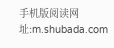手机版阅读网址:m.shubada.com